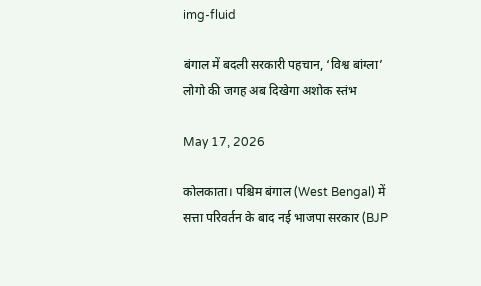img-fluid

बंगाल में बदली सरकारी पहचान, ‘विश्व बांग्ला’ लोगो की जगह अब दिखेगा अशोक स्तंभ

May 17, 2026

कोलकाता। पश्चिम बंगाल (West Bengal) में सत्ता परिवर्तन के बाद नई भाजपा सरकार (BJP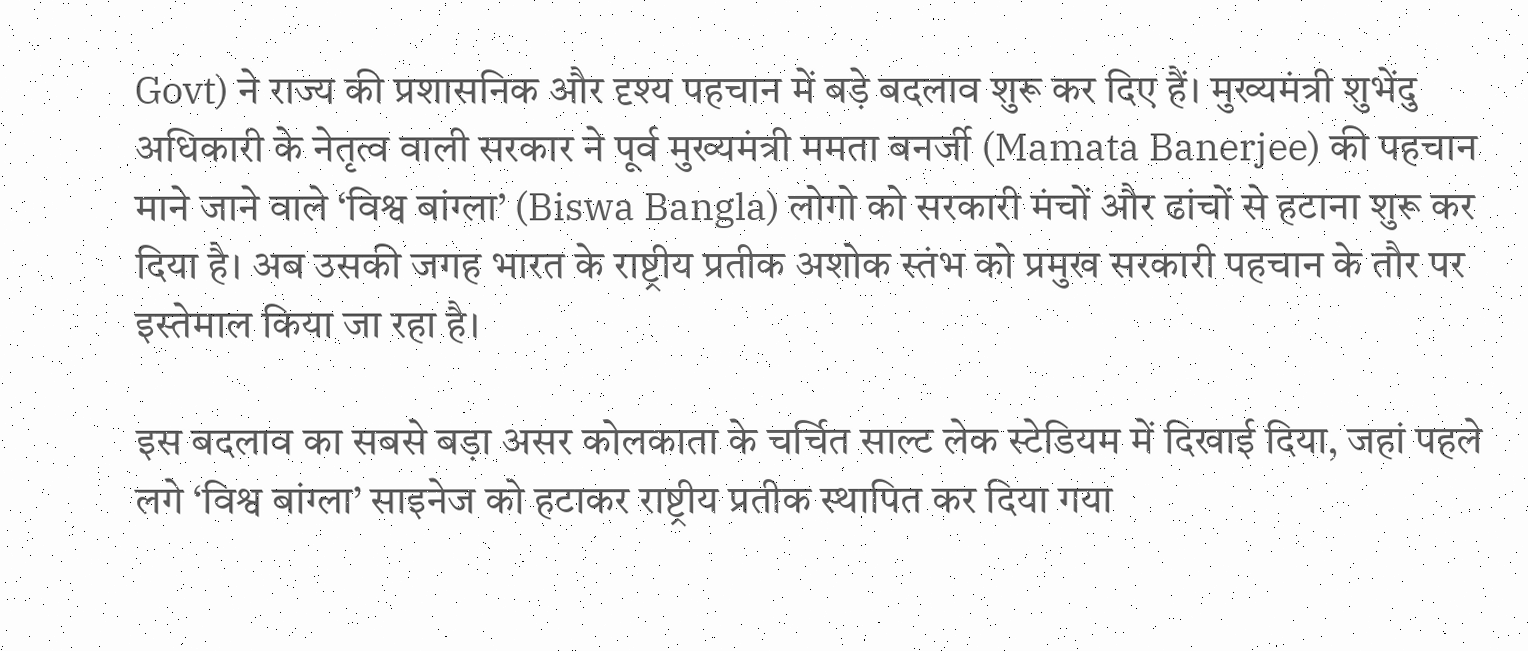Govt) ने राज्य की प्रशासनिक और दृश्य पहचान में बड़े बदलाव शुरू कर दिए हैं। मुख्यमंत्री शुभेंदु अधिकारी के नेतृत्व वाली सरकार ने पूर्व मुख्यमंत्री ममता बनर्जी (Mamata Banerjee) की पहचान माने जाने वाले ‘विश्व बांग्ला’ (Biswa Bangla) लोगो को सरकारी मंचों और ढांचों से हटाना शुरू कर दिया है। अब उसकी जगह भारत के राष्ट्रीय प्रतीक अशोक स्तंभ को प्रमुख सरकारी पहचान के तौर पर इस्तेमाल किया जा रहा है।

इस बदलाव का सबसे बड़ा असर कोलकाता के चर्चित साल्ट लेक स्टेडियम में दिखाई दिया, जहां पहले लगे ‘विश्व बांग्ला’ साइनेज को हटाकर राष्ट्रीय प्रतीक स्थापित कर दिया गया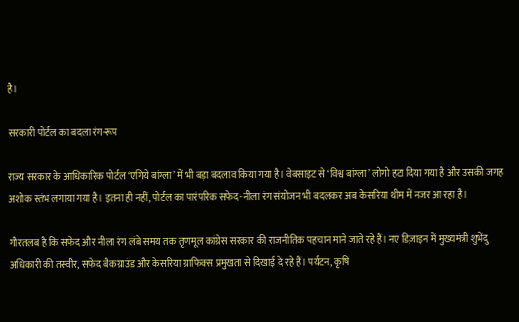है।

सरकारी पोर्टल का बदला रंग-रूप

राज्य सरकार के आधिकारिक पोर्टल ‘एगिये बांग्ला’ में भी बड़ा बदलाव किया गया है। वेबसाइट से ‘विश्व बांग्ला’ लोगो हटा दिया गया है और उसकी जगह अशोक स्तंभ लगाया गया है। इतना ही नहीं, पोर्टल का पारंपरिक सफेद-नीला रंग संयोजन भी बदलकर अब केसरिया थीम में नजर आ रहा है।

गौरतलब है कि सफेद और नीला रंग लंबे समय तक तृणमूल कांग्रेस सरकार की राजनीतिक पहचान माने जाते रहे हैं। नए डिज़ाइन में मुख्यमंत्री शुभेंदु अधिकारी की तस्वीर, सफेद बैकग्राउंड और केसरिया ग्राफिक्स प्रमुखता से दिखाई दे रहे हैं। पर्यटन, कृषि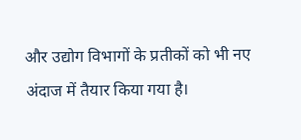और उद्योग विभागों के प्रतीकों को भी नए अंदाज में तैयार किया गया है।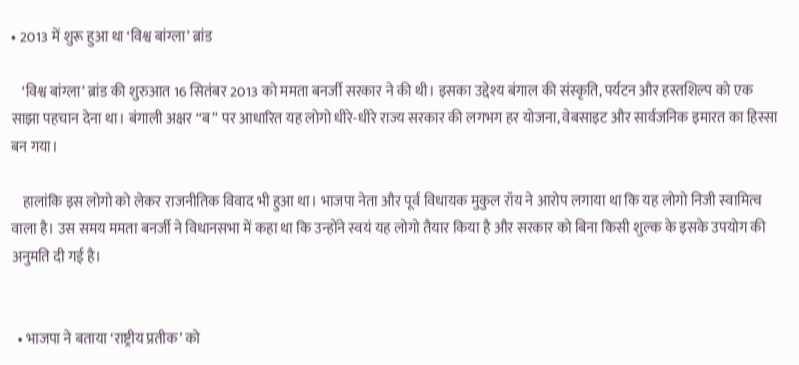• 2013 में शुरू हुआ था ‘विश्व बांग्ला’ ब्रांड

    ‘विश्व बांग्ला’ ब्रांड की शुरुआत 16 सितंबर 2013 को ममता बनर्जी सरकार ने की थी। इसका उद्देश्य बंगाल की संस्कृति, पर्यटन और हस्तशिल्प को एक साझा पहचान देना था। बंगाली अक्षर “ब” पर आधारित यह लोगो धीरे-धीरे राज्य सरकार की लगभग हर योजना, वेबसाइट और सार्वजनिक इमारत का हिस्सा बन गया।

    हालांकि इस लोगो को लेकर राजनीतिक विवाद भी हुआ था। भाजपा नेता और पूर्व विधायक मुकुल रॉय ने आरोप लगाया था कि यह लोगो निजी स्वामित्व वाला है। उस समय ममता बनर्जी ने विधानसभा में कहा था कि उन्होंने स्वयं यह लोगो तैयार किया है और सरकार को बिना किसी शुल्क के इसके उपयोग की अनुमति दी गई है।


  • भाजपा ने बताया ‘राष्ट्रीय प्रतीक’ को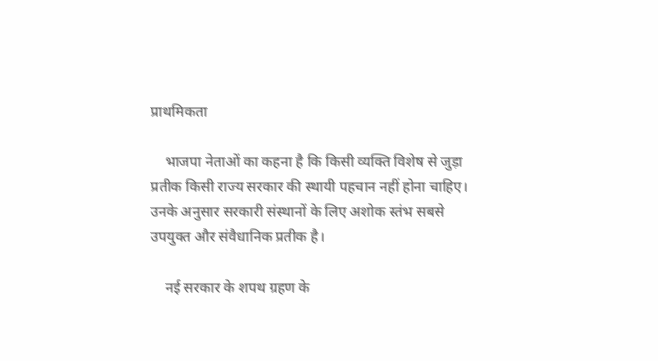प्राथमिकता

    भाजपा नेताओं का कहना है कि किसी व्यक्ति विशेष से जुड़ा प्रतीक किसी राज्य सरकार की स्थायी पहचान नहीं होना चाहिए। उनके अनुसार सरकारी संस्थानों के लिए अशोक स्तंभ सबसे उपयुक्त और संवैधानिक प्रतीक है।

    नई सरकार के शपथ ग्रहण के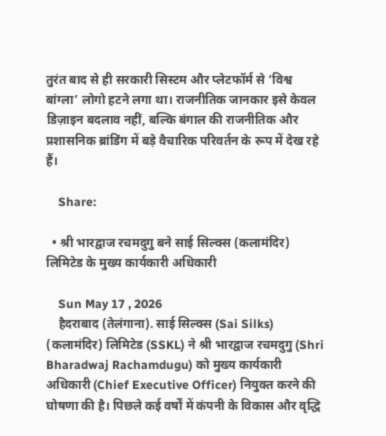तुरंत बाद से ही सरकारी सिस्टम और प्लेटफॉर्म से ‘विश्व बांग्ला’ लोगो हटने लगा था। राजनीतिक जानकार इसे केवल डिज़ाइन बदलाव नहीं, बल्कि बंगाल की राजनीतिक और प्रशासनिक ब्रांडिंग में बड़े वैचारिक परिवर्तन के रूप में देख रहे हैं।

    Share:

  • श्री भारद्वाज रचमदुगु बने साई सिल्क्स (कलामंदिर) लिमिटेड के मुख्य कार्यकारी अधिकारी

    Sun May 17 , 2026
    हैदराबाद (तेलंगाना). साई सिल्क्स (Sai Silks) (कलामंदिर) लिमिटेड (SSKL) ने श्री भारद्वाज रचमदुगु (Shri Bharadwaj Rachamdugu) को मुख्य कार्यकारी अधिकारी (Chief Executive Officer) नियुक्त करने की घोषणा की है। पिछले कई वर्षों में कंपनी के विकास और वृद्धि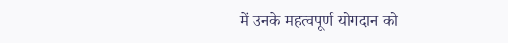में उनके महत्वपूर्ण योगदान को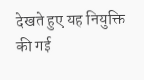देखते हुए यह नियुक्ति की गई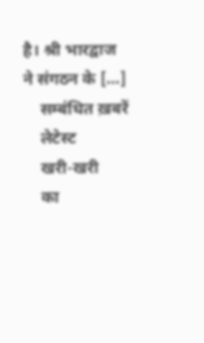है। श्री भारद्वाज ने संगठन के […]
    सम्बंधित ख़बरें
    लेटेस्ट
    खरी-खरी
    का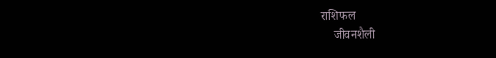राशिफल
    जीवनशैली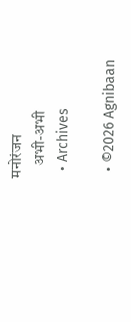मनोरंजन
    अभी-अभी
  • Archives

  • ©2026 Agnibaan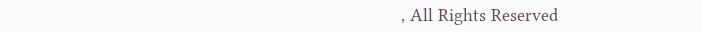, All Rights Reserved